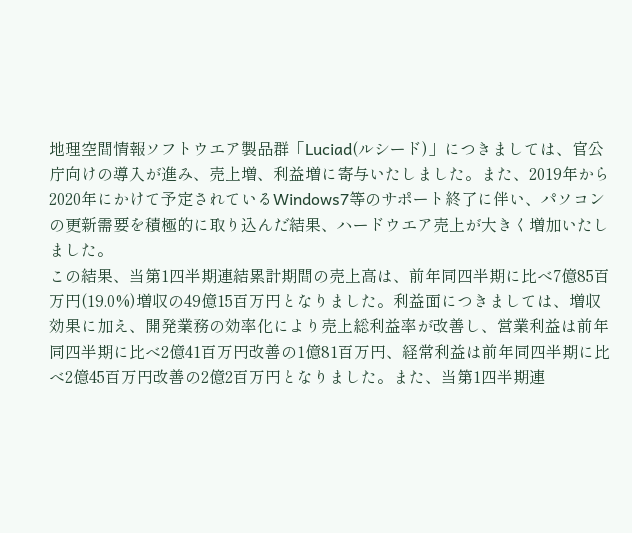地理空間情報ソフトウエア製品群「Luciad(ルシード)」につきましては、官公庁向けの導入が進み、売上増、利益増に寄与いたしました。また、2019年から2020年にかけて予定されているWindows7等のサポート終了に伴い、パソコンの更新需要を積極的に取り込んだ結果、ハードウエア売上が大きく増加いたしました。
この結果、当第1四半期連結累計期間の売上高は、前年同四半期に比べ7億85百万円(19.0%)増収の49億15百万円となりました。利益面につきましては、増収効果に加え、開発業務の効率化により売上総利益率が改善し、営業利益は前年同四半期に比べ2億41百万円改善の1億81百万円、経常利益は前年同四半期に比べ2億45百万円改善の2億2百万円となりました。また、当第1四半期連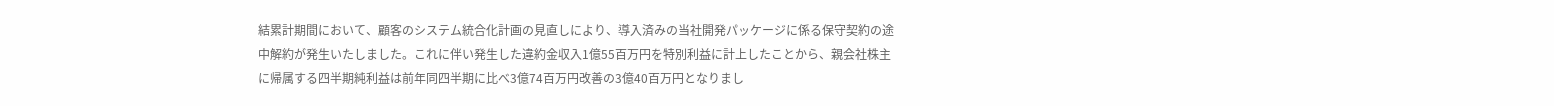結累計期間において、顧客のシステム統合化計画の見直しにより、導入済みの当社開発パッケージに係る保守契約の途中解約が発生いたしました。これに伴い発生した違約金収入1億55百万円を特別利益に計上したことから、親会社株主に帰属する四半期純利益は前年同四半期に比べ3億74百万円改善の3億40百万円となりまし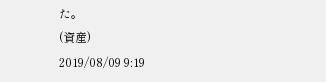た。
(資産)
2019/08/09 9:19